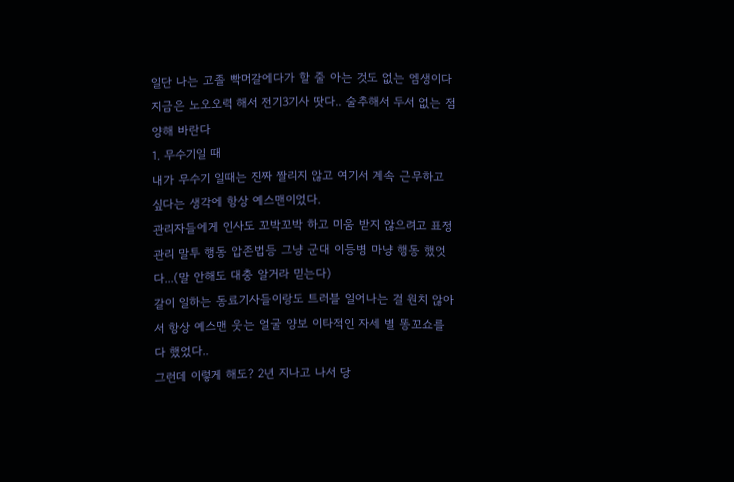일단 나는 고졸 빡머갈에다가 할 줄 아는 것도 없는 엠생이다 지금은 노오오력 해서 전기3기사 땃다.. 술추해서 두서 없는 점 양해 바란다
1. 무수기일 때
내가 무수기 일때는 진짜 짤리지 않고 여기서 계속 근무하고 싶다는 생각에 항상 예스맨이었다.
관리자들에게 인사도 꼬박꼬박 하고 미움 받지 않으려고 표정관리 말투 행동 압존법등 그냥 군대 이등병 마냥 행동 했엇다...(말 안해도 대충 알거라 믿는다)
갈이 일하는 동료기사들이랑도 트러블 일어나는 걸 원치 않아서 항상 예스맨 웃는 얼굴 양보 이타적인 자세 별 똥꼬쇼를 다 했었다..
그런데 이렇게 해도? 2년 지나고 나서 당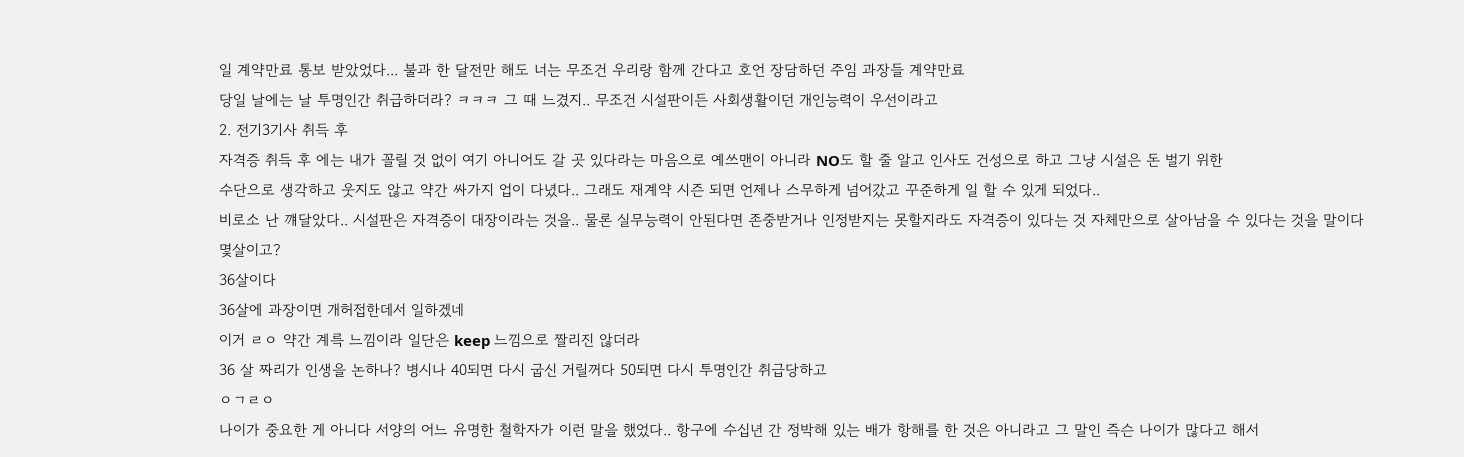일 계약만료 통보 받았었다... 불과 한 달전만 해도 너는 무조건 우리랑 함께 간다고 호언 장담하던 주임 과장들 계약만료
당일 날에는 날 투명인간 취급하더라? ㅋㅋㅋ 그 때 느겼지.. 무조건 시설판이든 사회생활이던 개인능력이 우선이라고
2. 전기3기사 취득 후
자격증 취득 후 에는 내가 꼴릴 것 없이 여기 아니어도 갈 곳 있다라는 마음으로 예쓰맨이 아니라 NO도 할 줄 알고 인사도 건성으로 하고 그냥 시설은 돈 벌기 위한
수단으로 생각하고 웃지도 않고 약간 싸가지 업이 다녔다.. 그래도 재계약 시즌 되면 언제나 스무하게 넘어갔고 꾸준하게 일 할 수 있게 되었다..
비로소 난 꺠달았다.. 시설판은 자격증이 대장이라는 것을.. 물론 실무능력이 안된다면 존중받거나 인정받지는 못할지라도 자격증이 있다는 것 자체만으로 살아남을 수 있다는 것을 말이다
몇살이고?
36살이다
36살에 과장이면 개허접한데서 일하겠네
이거 ㄹㅇ 약간 계륵 느낌이라 일단은 keep 느낌으로 짤리진 않더라
36 살 짜리가 인생을 논하나? 병시나 40되면 다시 굽신 거릴꺼다 50되면 다시 투명인간 취급당하고
ㅇㄱㄹㅇ
나이가 중요한 게 아니다 서양의 어느 유명한 철학자가 이런 말을 했었다.. 항구에 수십년 간 정박해 있는 배가 항해를 한 것은 아니라고 그 말인 즉슨 나이가 많다고 해서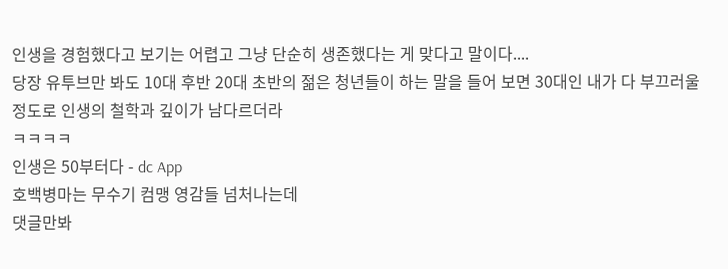인생을 경험했다고 보기는 어렵고 그냥 단순히 생존했다는 게 맞다고 말이다....
당장 유투브만 봐도 10대 후반 20대 초반의 젊은 청년들이 하는 말을 들어 보면 30대인 내가 다 부끄러울 정도로 인생의 철학과 깊이가 남다르더라
ㅋㅋㅋㅋ
인생은 50부터다 - dc App
호백병마는 무수기 컴맹 영감들 넘처나는데
댓글만봐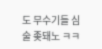도 무수기들 심술 좆돼노 ㅋㅋ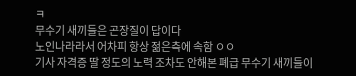ㅋ
무수기 새끼들은 곤장질이 답이다
노인나라라서 어차피 항상 젊은측에 속함 ㅇㅇ
기사 자격증 딸 정도의 노력 조차도 안해본 폐급 무수기 새끼들이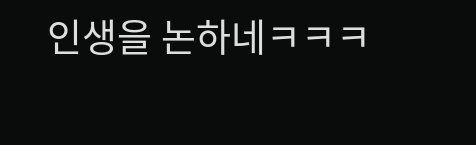인생을 논하네ㅋㅋㅋ